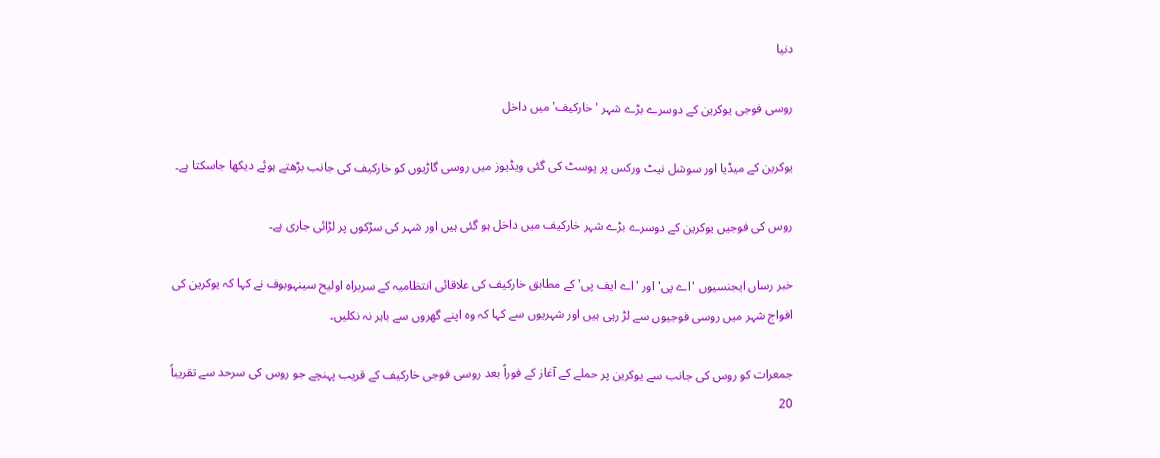دنیا

روسی فوجی یوکرین کے دوسرے بڑے شہر 'خارکیف' میں داخل

یوکرین کے میڈیا اور سوشل نیٹ ورکس پر پوسٹ کی گئی ویڈیوز میں روسی گاڑیوں کو خارکیف کی جانب بڑھتے ہوئے دیکھا جاسکتا ہے۔

روس کی فوجیں یوکرین کے دوسرے بڑے شہر خارکیف میں داخل ہو گئی ہیں اور شہر کی سڑکوں پر لڑائی جاری ہے۔

خبر رساں ایجنسیوں 'اے پی' اور 'اے ایف پی' کے مطابق خارکیف کی علاقائی انتظامیہ کے سربراہ اولیح سینہوبوف نے کہا کہ یوکرین کی افواج شہر میں روسی فوجیوں سے لڑ رہی ہیں اور شہریوں سے کہا کہ وہ اپنے گھروں سے باہر نہ نکلیں۔

جمعرات کو روس کی جانب سے یوکرین پر حملے کے آغاز کے فوراً بعد روسی فوجی خارکیف کے قریب پہنچے جو روس کی سرحد سے تقریباً 20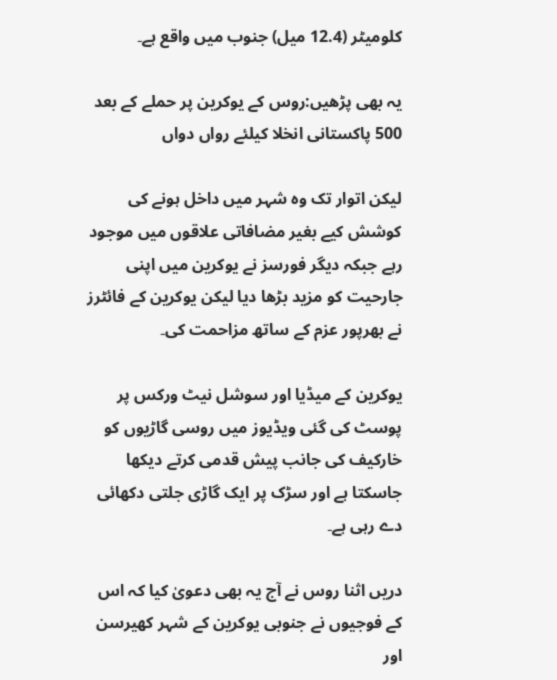کلومیٹر (12.4 میل) جنوب میں واقع ہے۔

یہ بھی پڑھیں:روس کے یوکرین پر حملے کے بعد 500 پاکستانی انخلا کیلئے رواں دواں

لیکن اتوار تک وہ شہر میں داخل ہونے کی کوشش کیے بغیر مضافاتی علاقوں میں موجود رہے جبکہ دیگر فورسز نے یوکرین میں اپنی جارحیت کو مزید بڑھا دیا لیکن یوکرین کے فائٹرز نے بھرپور عزم کے ساتھ مزاحمت کی۔

یوکرین کے میڈیا اور سوشل نیٹ ورکس پر پوسٹ کی گئی ویڈیوز میں روسی گاڑیوں کو خارکیف کی جانب پیش قدمی کرتے دیکھا جاسکتا ہے اور سڑک پر ایک گاڑی جلتی دکھائی دے رہی ہے۔

دریں اثنا روس نے آج یہ بھی دعویٰ کیا کہ اس کے فوجیوں نے جنوبی یوکرین کے شہر کھیرسن اور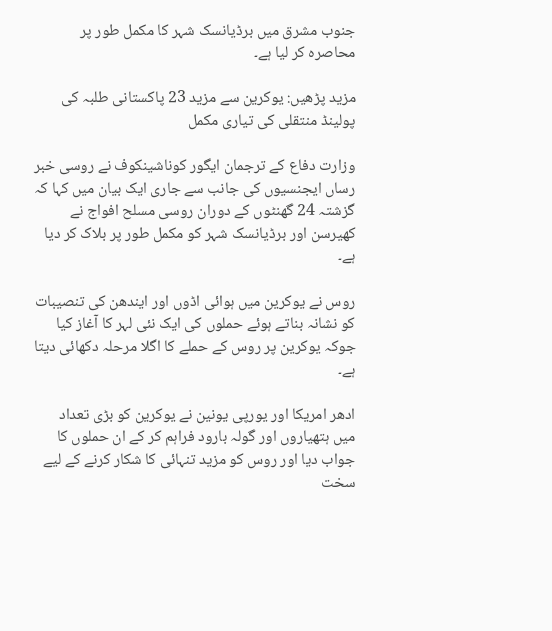جنوب مشرق میں برڈیانسک شہر کا مکمل طور پر محاصرہ کر لیا ہے۔

مزید پڑھیں: یوکرین سے مزید 23 پاکستانی طلبہ کی پولینڈ منتقلی کی تیاری مکمل

وزارت دفاع کے ترجمان ایگور کوناشینکوف نے روسی خبر رساں ایجنسیوں کی جانب سے جاری ایک بیان میں کہا کہ گزشتہ 24 گھنٹوں کے دوران روسی مسلح افواج نے کھیرسن اور برڈیانسک شہر کو مکمل طور پر بلاک کر دیا ہے۔

روس نے یوکرین میں ہوائی اڈوں اور ایندھن کی تنصیبات کو نشانہ بناتے ہوئے حملوں کی ایک نئی لہر کا آغاز کیا جوکہ یوکرین پر روس کے حملے کا اگلا مرحلہ دکھائی دیتا ہے۔

ادھر امریکا اور یورپی یونین نے یوکرین کو بڑی تعداد میں ہتھیاروں اور گولہ بارود فراہم کر کے ان حملوں کا جواب دیا اور روس کو مزید تنہائی کا شکار کرنے کے لیے سخت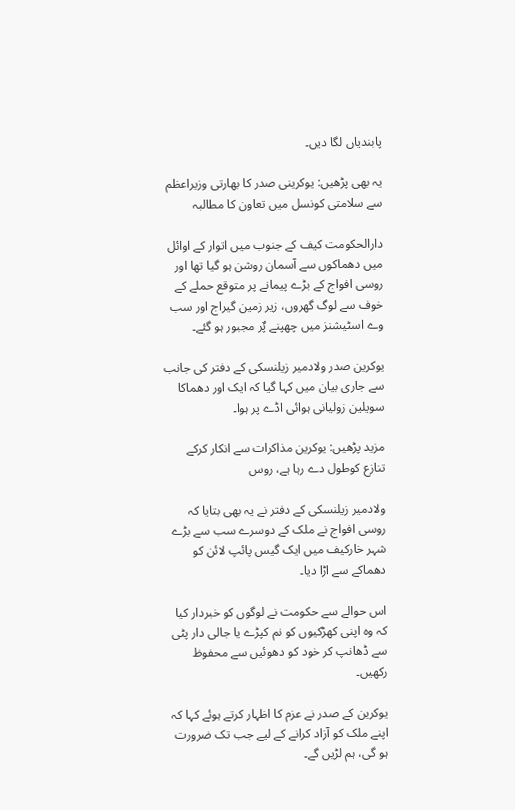پابندیاں لگا دیں۔

یہ بھی پڑھیں: یوکرینی صدر کا بھارتی وزیراعظم سے سلامتی کونسل میں تعاون کا مطالبہ

دارالحکومت کیف کے جنوب میں اتوار کے اوائل میں دھماکوں سے آسمان روشن ہو گیا تھا اور روسی افواج کے بڑے پیمانے پر متوقع حملے کے خوف سے لوگ گھروں، زیر زمین گیراج اور سب وے اسٹیشنز میں چھپنے پٌر مجبور ہو گئے۔

یوکرین صدر ولادمیر زیلنسکی کے دفتر کی جانب سے جاری بیان میں کہا گیا کہ ایک اور دھماکا سویلین زولیانی ہوائی اڈے پر ہوا۔

مزید پڑھیں: یوکرین مذاکرات سے انکار کرکے تنازع کوطول دے رہا ہے، روس

ولادمیر زیلنسکی کے دفتر نے یہ بھی بتایا کہ روسی افواج نے ملک کے دوسرے سب سے بڑے شہر خارکیف میں ایک گیس پائپ لائن کو دھماکے سے اڑا دیا۔

اس حوالے سے حکومت نے لوگوں کو خبردار کیا کہ وہ اپنی کھڑکیوں کو نم کپڑے یا جالی دار پٹی سے ڈھانپ کر خود کو دھوئیں سے محفوظ رکھیں۔

یوکرین کے صدر نے عزم کا اظہار کرتے ہوئے کہا کہ اپنے ملک کو آزاد کرانے کے لیے جب تک ضرورت ہو گی، ہم لڑیں گے۔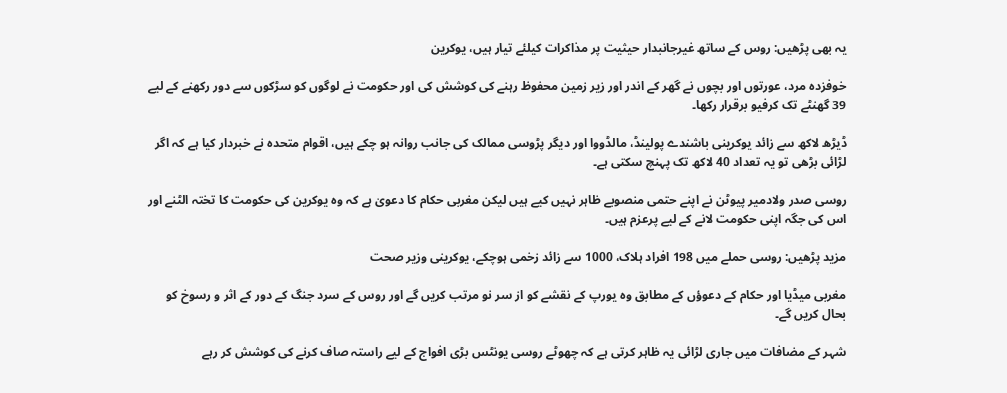یہ بھی پڑھیں: روس کے ساتھ غیرجانبدار حیثیت پر مذاکرات کیلئے تیار ہیں، یوکرین

خوفزدہ مرد، عورتوں اور بچوں نے گھر کے اندر اور زیر زمین محفوظ رہنے کی کوشش کی اور حکومت نے لوگوں کو سڑکوں سے دور رکھنے کے لیے 39 گھنٹے تک کرفیو برقرار رکھا۔

ڈیڑھ لاکھ سے زائد یوکرینی باشندے پولینڈ، مالڈووا اور دیگر پڑوسی ممالک کی جانب روانہ ہو چکے ہیں، اقوام متحدہ نے خبردار کیا ہے کہ اگر لڑائی بڑھی تو یہ تعداد 40 لاکھ تک پہنچ سکتی ہے۔

روسی صدر ولادمیر پیوٹن نے اپنے حتمی منصوبے ظاہر نہیں کیے ہیں لیکن مغربی حکام کا دعویٰ ہے کہ وہ یوکرین کی حکومت کا تختہ الٹنے اور اس کی جگہ اپنی حکومت لانے کے لیے پرعزم ہیں۔

مزید پڑھیں: روسی حملے میں 198 افراد ہلاک، 1000 سے زائد زخمی ہوچکے، یوکرینی وزیر صحت

مغربی میڈیا اور حکام کے دعوؤں کے مطابق وہ یورپ کے نقشے کو از سر نو مرتب کریں گے اور روس کے سرد جنگ کے دور کے اثر و رسوخ کو بحال کریں گے۔

شہر کے مضافات میں جاری لڑائی یہ ظاہر کرتی ہے کہ چھوٹے روسی یونٹس بڑی افواج کے لیے راستہ صاف کرنے کی کوشش کر رہے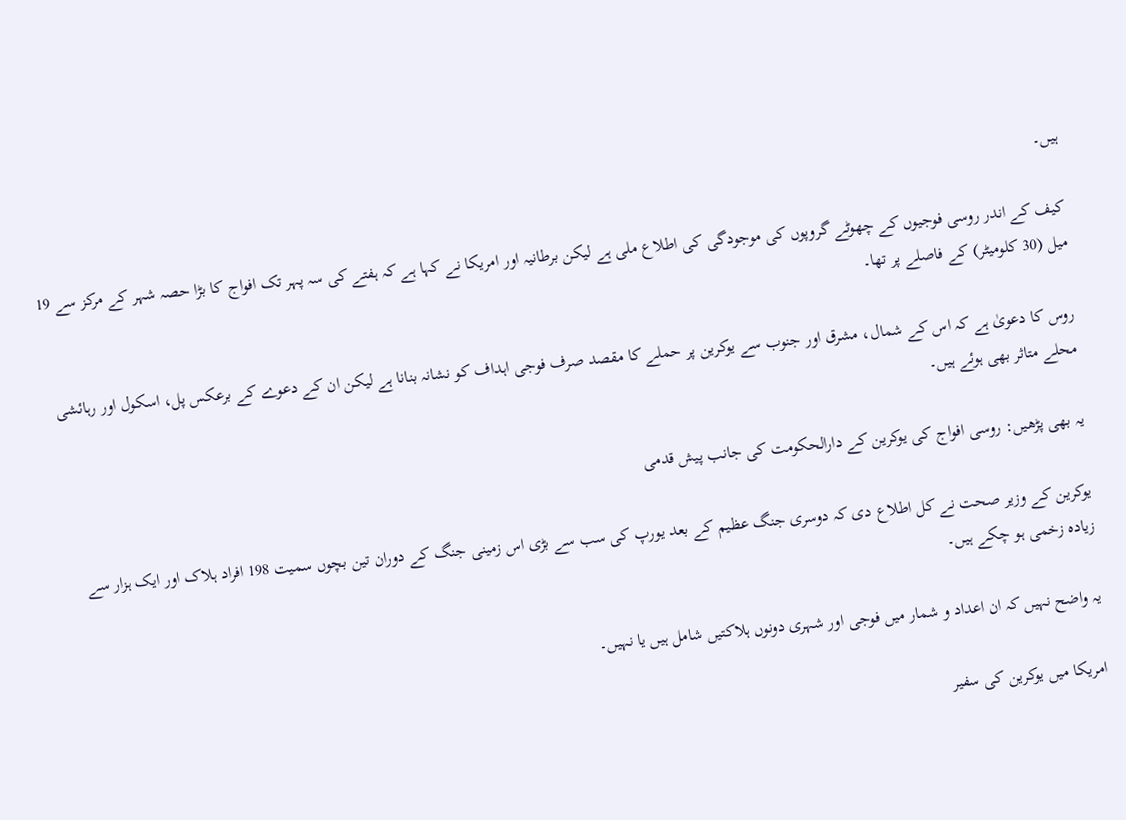ہیں۔

کیف کے اندر روسی فوجیوں کے چھوٹے گروپوں کی موجودگی کی اطلاع ملی ہے لیکن برطانیہ اور امریکا نے کہا ہے کہ ہفتے کی سہ پہر تک افواج کا بڑا حصہ شہر کے مرکز سے 19 میل (30 کلومیٹر) کے فاصلے پر تھا۔

روس کا دعویٰ ہے کہ اس کے شمال، مشرق اور جنوب سے یوکرین پر حملے کا مقصد صرف فوجی اہداف کو نشانہ بنانا ہے لیکن ان کے دعوے کے برعکس پل، اسکول اور رہائشی محلے متاثر بھی ہوئے ہیں۔

یہ بھی پڑھیں: روسی افواج کی یوکرین کے دارالحکومت کی جانب پیش قدمی

یوکرین کے وزیر صحت نے کل اطلاع دی کہ دوسری جنگ عظیم کے بعد یورپ کی سب سے بڑی اس زمینی جنگ کے دوران تین بچوں سمیت 198 افراد ہلاک اور ایک ہزار سے زیادہ زخمی ہو چکے ہیں۔

یہ واضح نہیں کہ ان اعداد و شمار میں فوجی اور شہری دونوں ہلاکتیں شامل ہیں یا نہیں۔

امریکا میں یوکرین کی سفیر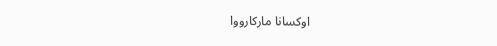اوکسانا مارکارووا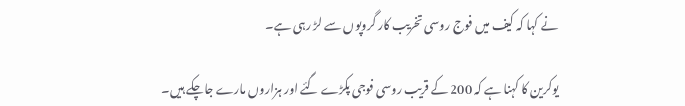نے کہا کہ کیف میں فوج روسی تخریب کار گروپوں سے لڑ رہی ہے۔

یوکرین کا کہنا ہے کہ 200 کے قریب روسی فوجی پکڑے گئے اور ہزاروں مارے جاچکے ہیں۔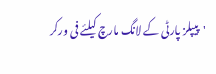'پیپلز پارٹی کے لانگ مارچ کیلئے فی ورکر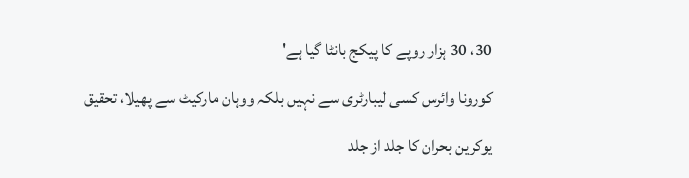30، 30 ہزار روپے کا پیکج بانٹا گیا ہے'

کورونا وائرس کسی لیبارٹری سے نہیں بلکہ ووہان مارکیٹ سے پھیلا، تحقیق

یوکرین بحران کا جلد از جلد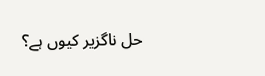حل ناگزیر کیوں ہے؟